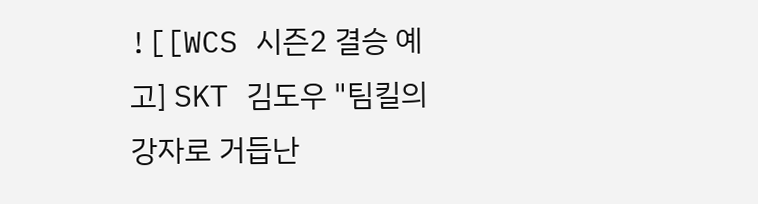![[WCS 시즌2 결승 예고] SKT 김도우 "팀킬의 강자로 거듭난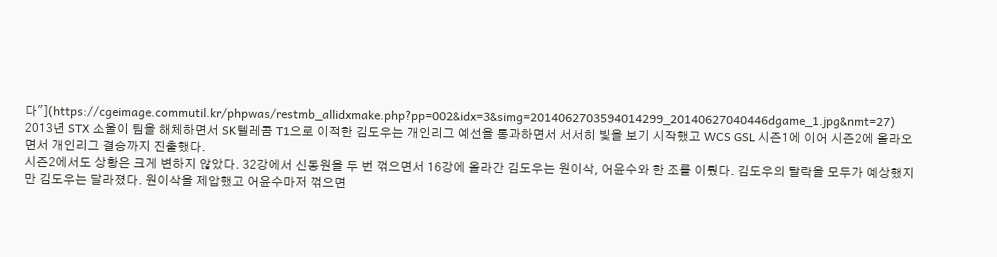다"](https://cgeimage.commutil.kr/phpwas/restmb_allidxmake.php?pp=002&idx=3&simg=2014062703594014299_20140627040446dgame_1.jpg&nmt=27)
2013년 STX 소울이 팀을 해체하면서 SK텔레콤 T1으로 이적한 김도우는 개인리그 예선을 통과하면서 서서히 빛을 보기 시작했고 WCS GSL 시즌1에 이어 시즌2에 올라오면서 개인리그 결승까지 진출했다.
시즌2에서도 상황은 크게 변하지 않았다. 32강에서 신동원을 두 번 꺾으면서 16강에 올라간 김도우는 원이삭, 어윤수와 한 조를 이뤘다. 김도우의 탈락을 모두가 예상했지만 김도우는 달라졌다. 원이삭을 제압했고 어윤수마저 꺾으면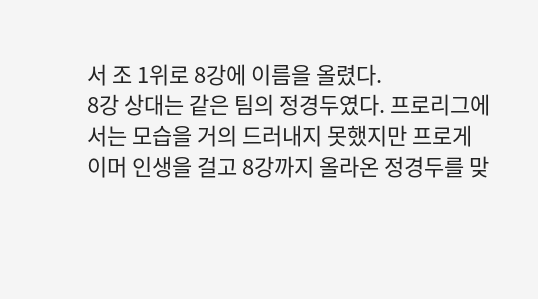서 조 1위로 8강에 이름을 올렸다.
8강 상대는 같은 팀의 정경두였다. 프로리그에서는 모습을 거의 드러내지 못했지만 프로게이머 인생을 걸고 8강까지 올라온 정경두를 맞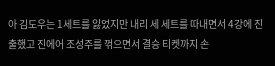아 김도우는 1세트를 잃었지만 내리 세 세트를 따내면서 4강에 진출했고 진에어 조성주를 꺾으면서 결승 티켓까지 손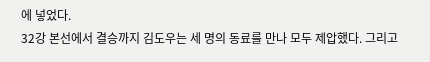에 넣었다.
32강 본선에서 결승까지 김도우는 세 명의 동료를 만나 모두 제압했다. 그리고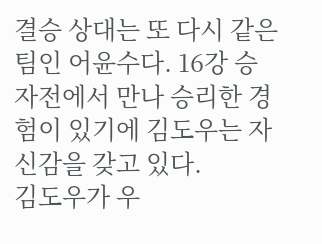결승 상대는 또 다시 같은 팀인 어윤수다. 16강 승자전에서 만나 승리한 경험이 있기에 김도우는 자신감을 갖고 있다.
김도우가 우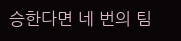승한다면 네 번의 팀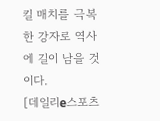킬 매치를 극복한 강자로 역사에 길이 남을 것이다.
[데일리e스포츠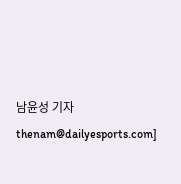남윤성 기자 thenam@dailyesports.com]